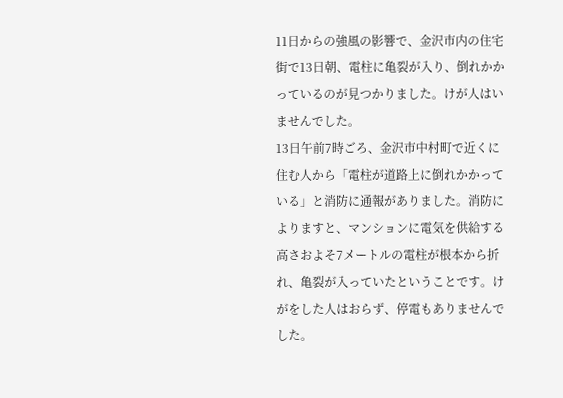11日からの強風の影響で、金沢市内の住宅街で13日朝、電柱に亀裂が入り、倒れかかっているのが見つかりました。けが人はいませんでした。
13日午前7時ごろ、金沢市中村町で近くに住む人から「電柱が道路上に倒れかかっている」と消防に通報がありました。消防によりますと、マンションに電気を供給する高さおよそ7メートルの電柱が根本から折れ、亀裂が入っていたということです。けがをした人はおらず、停電もありませんでした。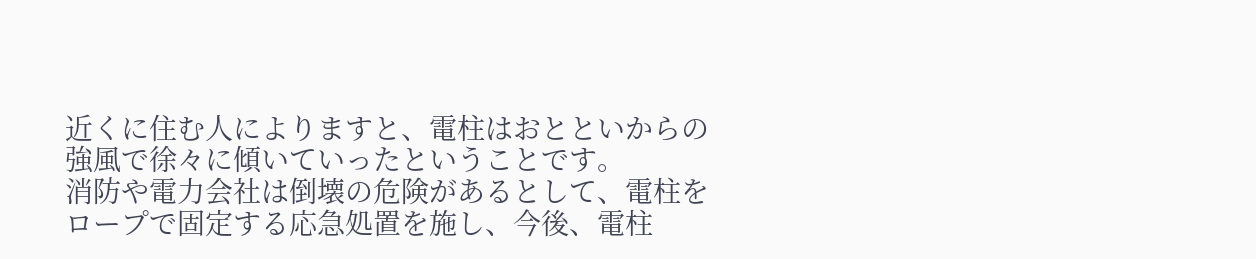近くに住む人によりますと、電柱はおとといからの強風で徐々に傾いていったということです。
消防や電力会社は倒壊の危険があるとして、電柱をロープで固定する応急処置を施し、今後、電柱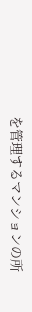を管理するマンションの所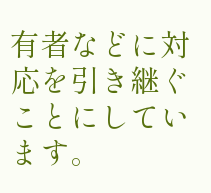有者などに対応を引き継ぐことにしています。